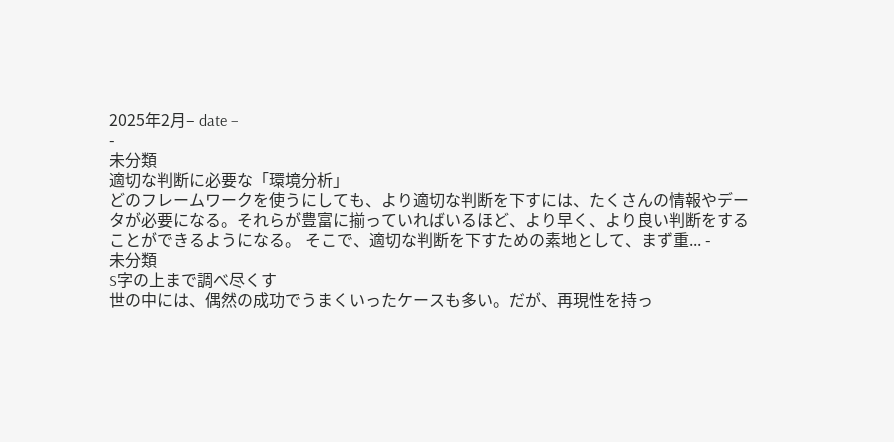2025年2月– date –
-
未分類
適切な判断に必要な「環境分析」
どのフレームワークを使うにしても、より適切な判断を下すには、たくさんの情報やデータが必要になる。それらが豊富に揃っていればいるほど、より早く、より良い判断をすることができるようになる。 そこで、適切な判断を下すための素地として、まず重... -
未分類
S字の上まで調べ尽くす
世の中には、偶然の成功でうまくいったケースも多い。だが、再現性を持っ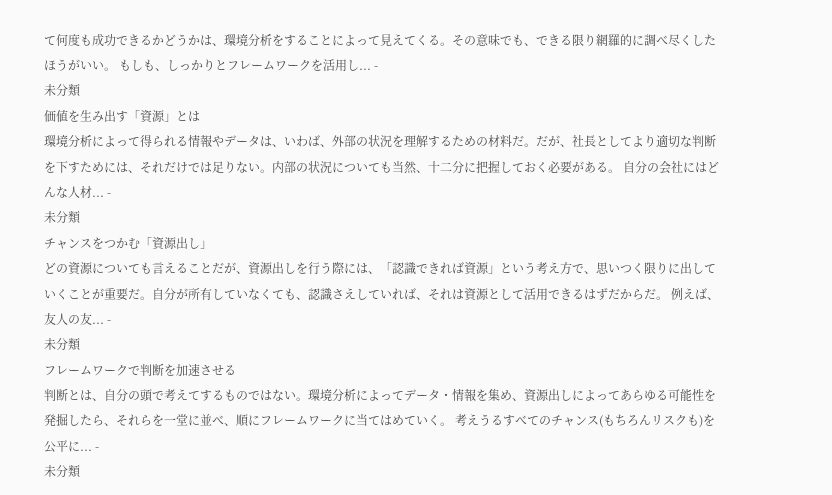て何度も成功できるかどうかは、環境分析をすることによって見えてくる。その意味でも、できる限り網羅的に調べ尽くしたほうがいい。 もしも、しっかりとフレームワークを活用し... -
未分類
価値を生み出す「資源」とは
環境分析によって得られる情報やデータは、いわば、外部の状況を理解するための材料だ。だが、社長としてより適切な判断を下すためには、それだけでは足りない。内部の状況についても当然、十二分に把握しておく必要がある。 自分の会社にはどんな人材... -
未分類
チャンスをつかむ「資源出し」
どの資源についても言えることだが、資源出しを行う際には、「認識できれば資源」という考え方で、思いつく限りに出していくことが重要だ。自分が所有していなくても、認識さえしていれば、それは資源として活用できるはずだからだ。 例えば、友人の友... -
未分類
フレームワークで判断を加速させる
判断とは、自分の頭で考えてするものではない。環境分析によってデータ・情報を集め、資源出しによってあらゆる可能性を発掘したら、それらを一堂に並べ、順にフレームワークに当てはめていく。 考えうるすべてのチャンス(もちろんリスクも)を公平に... -
未分類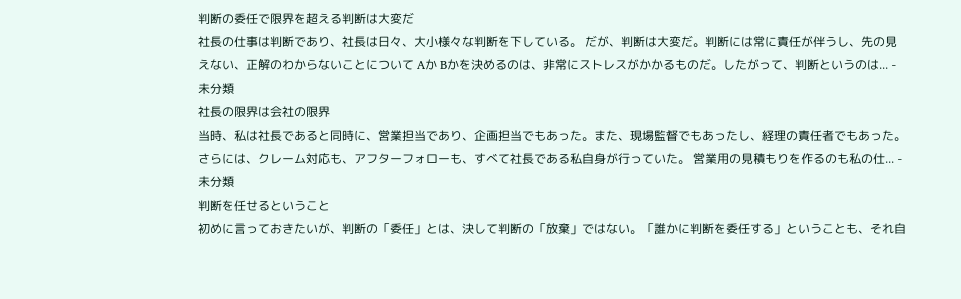判断の委任で限界を超える判断は大変だ
社長の仕事は判断であり、社長は日々、大小様々な判断を下している。 だが、判断は大変だ。判断には常に責任が伴うし、先の見えない、正解のわからないことについて Aか Bかを決めるのは、非常にストレスがかかるものだ。したがって、判断というのは... -
未分類
社長の限界は会社の限界
当時、私は社長であると同時に、営業担当であり、企画担当でもあった。また、現場監督でもあったし、経理の責任者でもあった。さらには、クレーム対応も、アフターフォローも、すべて社長である私自身が行っていた。 営業用の見積もりを作るのも私の仕... -
未分類
判断を任せるということ
初めに言っておきたいが、判断の「委任」とは、決して判断の「放棄」ではない。「誰かに判断を委任する」ということも、それ自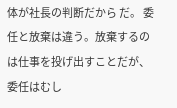体が社長の判断だから だ。 委任と放棄は違う。放棄するのは仕事を投げ出すことだが、委任はむし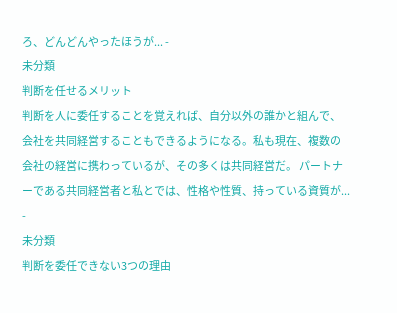ろ、どんどんやったほうが... -
未分類
判断を任せるメリット
判断を人に委任することを覚えれば、自分以外の誰かと組んで、会社を共同経営することもできるようになる。私も現在、複数の会社の経営に携わっているが、その多くは共同経営だ。 パートナーである共同経営者と私とでは、性格や性質、持っている資質が... -
未分類
判断を委任できない3つの理由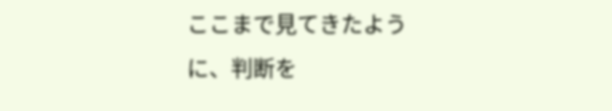ここまで見てきたように、判断を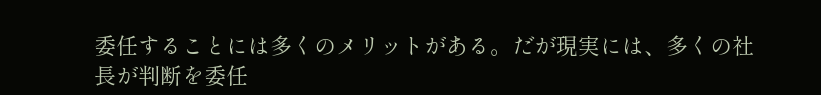委任することには多くのメリットがある。だが現実には、多くの社長が判断を委任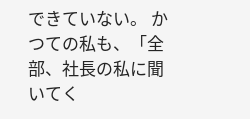できていない。 かつての私も、「全部、社長の私に聞いてく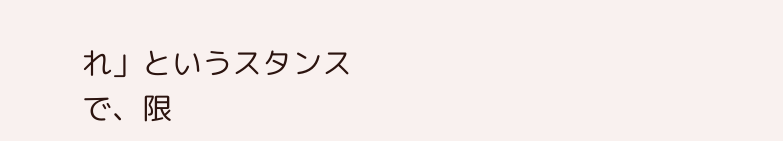れ」というスタンスで、限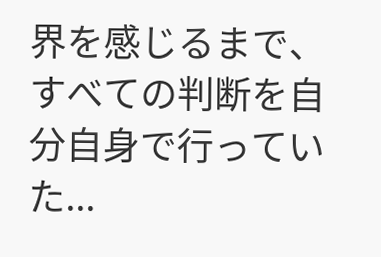界を感じるまで、すべての判断を自分自身で行っていた...